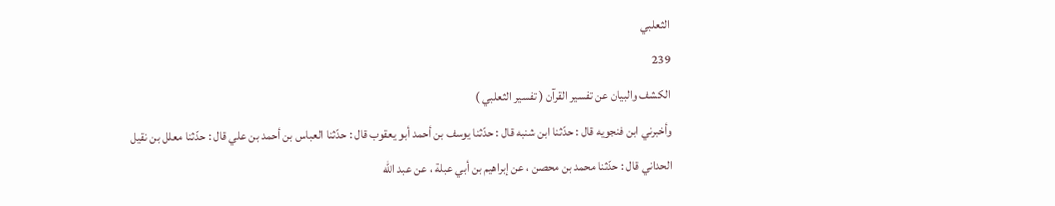الثعلبي
239
الكشف والبيان عن تفسير القرآن ( تفسير الثعلبي )
وأخبرني ابن فنجويه قال : حدّثنا ابن شنبه قال : حدّثنا يوسف بن أحمد أبو يعقوب قال : حدّثنا العباس بن أحمد بن علي قال : حدّثنا معلل بن نقيل الحداني قال : حدّثنا محمد بن محصن ، عن إبراهيم بن أبي عبلة ، عن عبد الله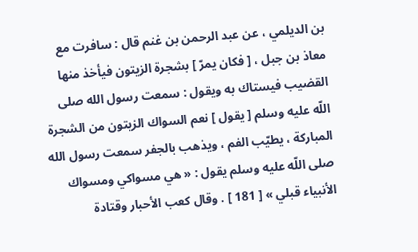بن الديلمي ، عن عبد الرحمن بن غنم قال : سافرت مع معاذ بن جبل ، [ فكان يمرّ ] بشجرة الزيتون فيأخذ منها القضيب فيستاك به ويقول : سمعت رسول الله صلى اللّه عليه وسلم [ يقول ] نعم السواك الزيتون من الشجرة المباركة ، يطيّب الفم ، ويذهب بالجفر سمعت رسول الله صلى اللّه عليه وسلم يقول : « هي مسواكي ومسواك الأنبياء قبلي » [ 181 ] . وقال كعب الأحبار وقتادة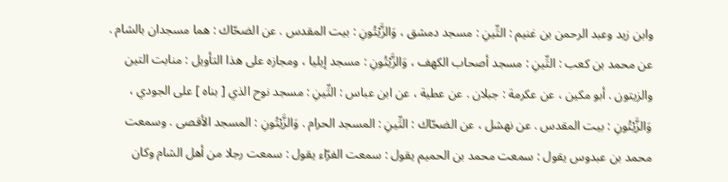وابن زيد وعبد الرحمن بن غنيم : التِّينِ : مسجد دمشق ، وَالزَّيْتُونِ : بيت المقدس . عن الضحّاك : هما مسجدان بالشام . عن محمد بن كعب : التِّينِ : مسجد أصحاب الكهف ، وَالزَّيْتُونِ : مسجد إيليا ، ومجازه على هذا التأويل : منابت التين والزيتون . أبو مكين ، عن عكرمة : جبلان . عن عطية ، عن ابن عباس : التِّينِ : مسجد نوح الذي [ بناه ] على الجودي ، وَالزَّيْتُونِ : بيت المقدس . عن نهشل ، عن الضحّاك : التِّينِ : المسجد الحرام . وَالزَّيْتُونِ : المسجد الأقصى . وسمعت محمد بن عبدوس يقول : سمعت محمد بن الحميم يقول : سمعت الفرّاء يقول : سمعت رجلا من أهل الشام وكان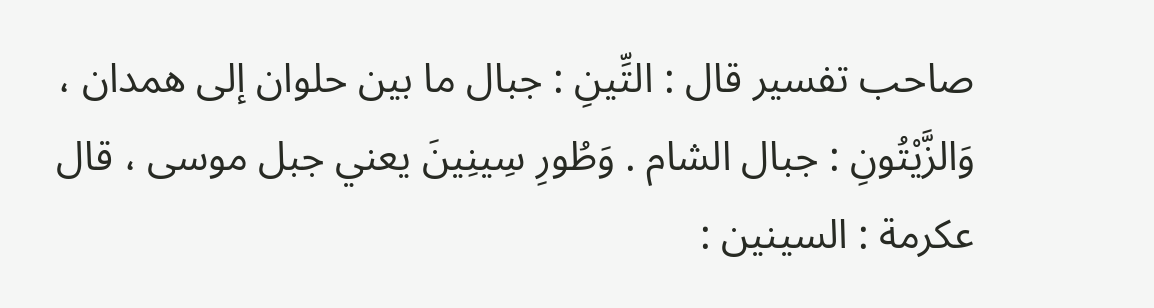صاحب تفسير قال : التِّينِ : جبال ما بين حلوان إلى همدان ، وَالزَّيْتُونِ : جبال الشام . وَطُورِ سِينِينَ يعني جبل موسى ، قال عكرمة : السينين :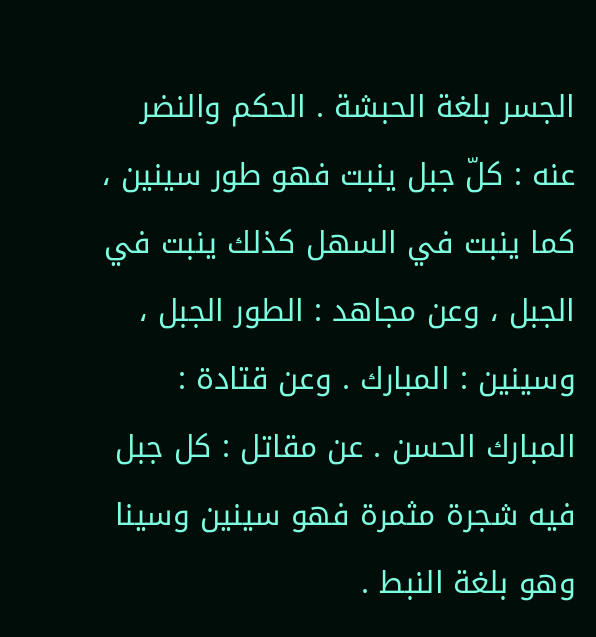الجسر بلغة الحبشة . الحكم والنضر عنه : كلّ جبل ينبت فهو طور سينين ، كما ينبت في السهل كذلك ينبت في الجبل ، وعن مجاهد : الطور الجبل ، وسينين : المبارك . وعن قتادة : المبارك الحسن . عن مقاتل : كل جبل فيه شجرة مثمرة فهو سينين وسينا وهو بلغة النبط .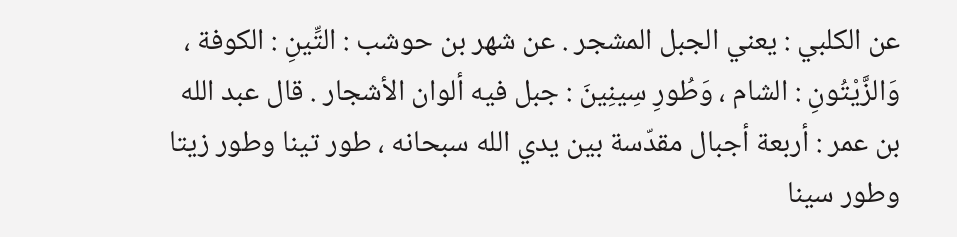عن الكلبي : يعني الجبل المشجر . عن شهر بن حوشب : التِّينِ : الكوفة ، وَالزَّيْتُونِ : الشام ، وَطُورِ سِينِينَ : جبل فيه ألوان الأشجار . قال عبد الله بن عمر : أربعة أجبال مقدّسة بين يدي الله سبحانه ، طور تينا وطور زيتا وطور سينا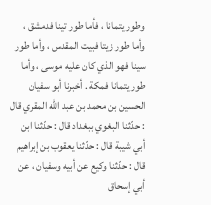وطور يتمانا ، فأما طور تينا فدمشق ، وأما طور زيتا فبيت المقدس ، وأما طور سينا فهو الذي كان عليه موسى ، وأما طور يتمانا فمكة . أخبرنا أبو سفيان الحسين بن محمد بن عبد الله المقري قال : حدّثنا البغوي ببغداد قال : حدّثنا ابن أبي شيبة قال : حدّثنا يعقوب بن إبراهيم قال : حدّثنا وكيع عن أبيه وسفيان ، عن أبي إسحاق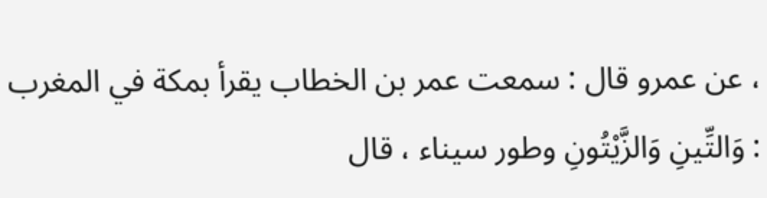، عن عمرو قال : سمعت عمر بن الخطاب يقرأ بمكة في المغرب : وَالتِّينِ وَالزَّيْتُونِ وطور سيناء ، قال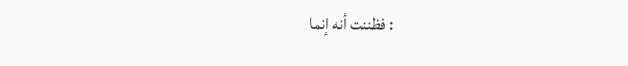: فظننت أنه إنما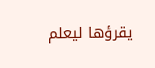يقرؤها ليعلم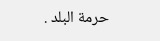حرمة البلد .